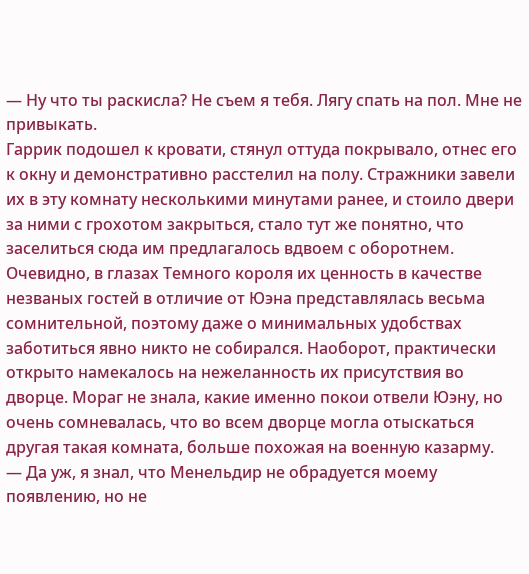— Ну что ты раскисла? Не съем я тебя. Лягу спать на пол. Мне не привыкать.
Гаррик подошел к кровати, стянул оттуда покрывало, отнес его к окну и демонстративно расстелил на полу. Стражники завели их в эту комнату несколькими минутами ранее, и стоило двери за ними с грохотом закрыться, стало тут же понятно, что заселиться сюда им предлагалось вдвоем с оборотнем. Очевидно, в глазах Темного короля их ценность в качестве незваных гостей в отличие от Юэна представлялась весьма сомнительной, поэтому даже о минимальных удобствах заботиться явно никто не собирался. Наоборот, практически открыто намекалось на нежеланность их присутствия во дворце. Мораг не знала, какие именно покои отвели Юэну, но очень сомневалась, что во всем дворце могла отыскаться другая такая комната, больше похожая на военную казарму.
— Да уж, я знал, что Менельдир не обрадуется моему появлению, но не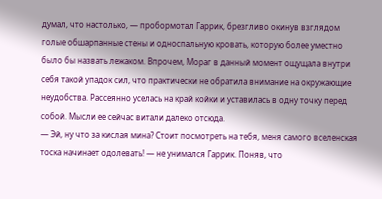думал, что настолько, — пробормотал Гаррик, брезгливо окинув взглядом голые обшарпанные стены и односпальную кровать, которую более уместно было бы назвать лежаком. Впрочем, Мораг в данный момент ощущала внутри себя такой упадок сил, что практически не обратила внимание на окружающие неудобства. Рассеянно уселась на край койки и уставилась в одну точку перед собой. Мысли ее сейчас витали далеко отсюда.
— Эй, ну что за кислая мина? Стоит посмотреть на тебя, меня самого вселенская тоска начинает одолевать! — не унимался Гаррик. Поняв, что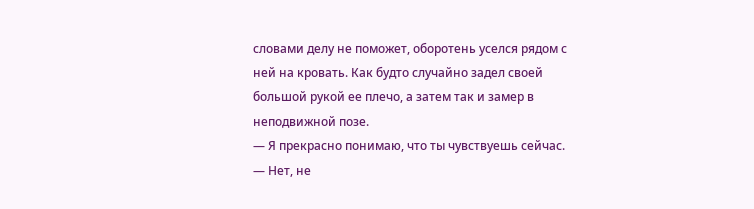словами делу не поможет, оборотень уселся рядом с ней на кровать. Как будто случайно задел своей большой рукой ее плечо, а затем так и замер в неподвижной позе.
— Я прекрасно понимаю, что ты чувствуешь сейчас.
— Нет, не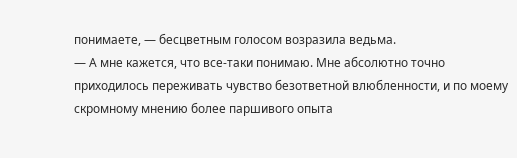понимаете, — бесцветным голосом возразила ведьма.
— А мне кажется, что все-таки понимаю. Мне абсолютно точно приходилось переживать чувство безответной влюбленности, и по моему скромному мнению более паршивого опыта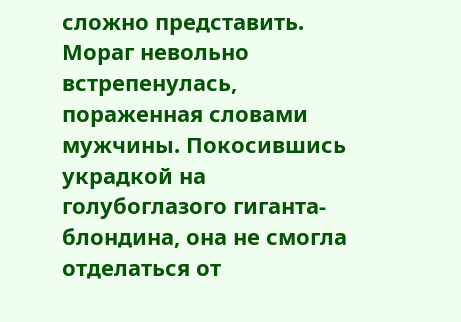сложно представить.
Мораг невольно встрепенулась, пораженная словами мужчины. Покосившись украдкой на голубоглазого гиганта-блондина, она не смогла отделаться от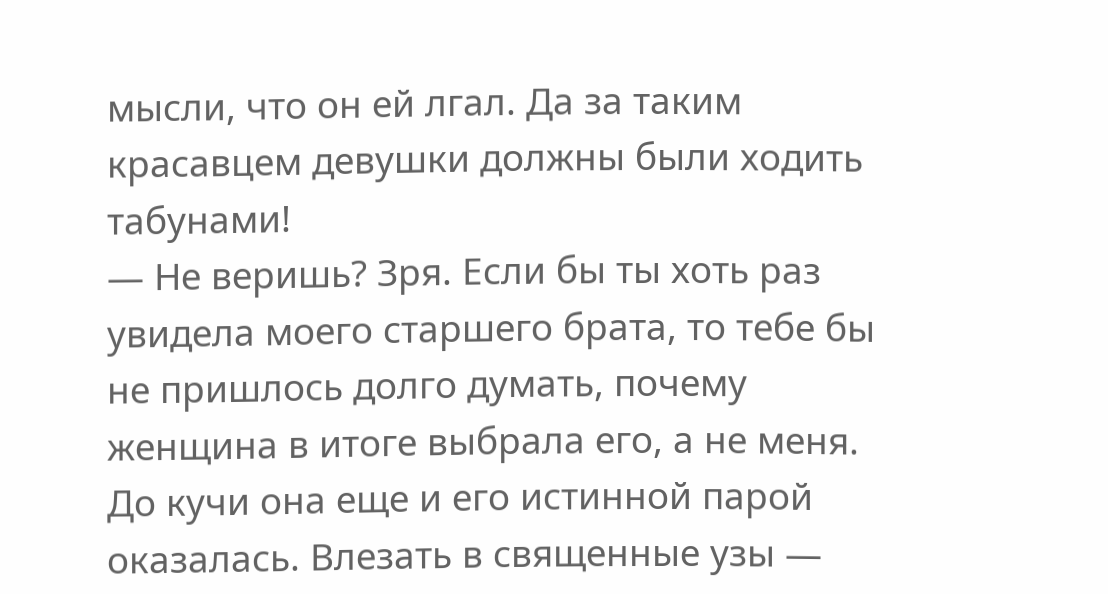мысли, что он ей лгал. Да за таким красавцем девушки должны были ходить табунами!
— Не веришь? Зря. Если бы ты хоть раз увидела моего старшего брата, то тебе бы не пришлось долго думать, почему женщина в итоге выбрала его, а не меня. До кучи она еще и его истинной парой оказалась. Влезать в священные узы —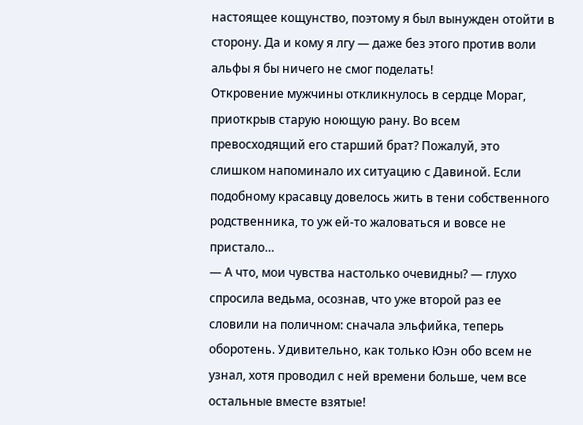настоящее кощунство, поэтому я был вынужден отойти в сторону. Да и кому я лгу — даже без этого против воли альфы я бы ничего не смог поделать!
Откровение мужчины откликнулось в сердце Мораг, приоткрыв старую ноющую рану. Во всем превосходящий его старший брат? Пожалуй, это слишком напоминало их ситуацию с Давиной. Если подобному красавцу довелось жить в тени собственного родственника, то уж ей-то жаловаться и вовсе не пристало…
— А что, мои чувства настолько очевидны? — глухо спросила ведьма, осознав, что уже второй раз ее словили на поличном: сначала эльфийка, теперь оборотень. Удивительно, как только Юэн обо всем не узнал, хотя проводил с ней времени больше, чем все остальные вместе взятые!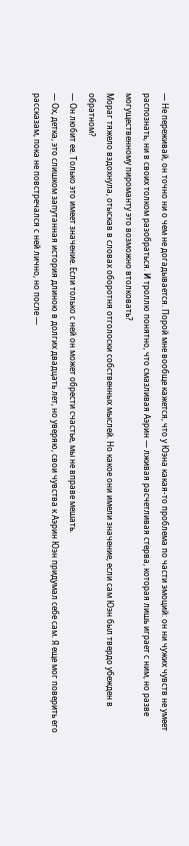— Не переживай, он точно ни о чем не догадывается. Порой мне вообще кажется, что у Юэна какая-то проблема по части эмоций: он ни чужих чувств не умеет распознать, ни в своих толком разобраться. И троллю понятно, что смазливая Аэрин — лживая расчетливая стерва, которая лишь играет с ним, но разве могущественному пироманту это возможно втолковать?
Мораг тяжело вздохнула, отыскав в словах оборотня отголоски собственных мыслей. Но какое они имели значение, если сам Юэн был твердо убежден в обратном?
— Он любит ее. Только это имеет значение. Если только с ней он может обрести счастье, мы не вправе мешать.
— Ох, детка, это слишком запутанная история длиною в долгих двадцать лет, но уверяю, свои чувства к Аэрин Юэн придумал себе сам. Я еще мог поверить его рассказам, пока не повстречался с ней лично, но после —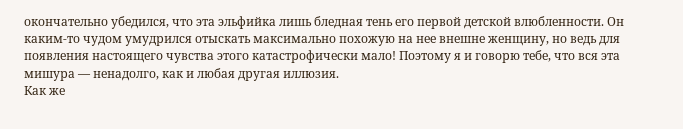окончательно убедился, что эта эльфийка лишь бледная тень его первой детской влюбленности. Он каким-то чудом умудрился отыскать максимально похожую на нее внешне женщину, но ведь для появления настоящего чувства этого катастрофически мало! Поэтому я и говорю тебе, что вся эта мишура — ненадолго, как и любая другая иллюзия.
Как же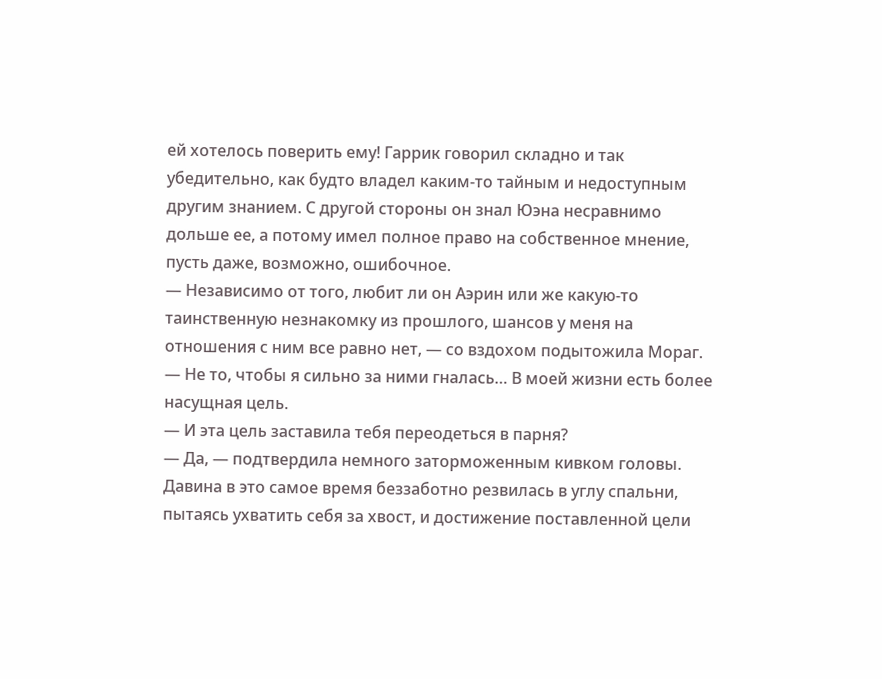ей хотелось поверить ему! Гаррик говорил складно и так убедительно, как будто владел каким-то тайным и недоступным другим знанием. С другой стороны он знал Юэна несравнимо дольше ее, а потому имел полное право на собственное мнение, пусть даже, возможно, ошибочное.
— Независимо от того, любит ли он Аэрин или же какую-то таинственную незнакомку из прошлого, шансов у меня на отношения с ним все равно нет, — со вздохом подытожила Мораг. — Не то, чтобы я сильно за ними гналась… В моей жизни есть более насущная цель.
— И эта цель заставила тебя переодеться в парня?
— Да, — подтвердила немного заторможенным кивком головы. Давина в это самое время беззаботно резвилась в углу спальни, пытаясь ухватить себя за хвост, и достижение поставленной цели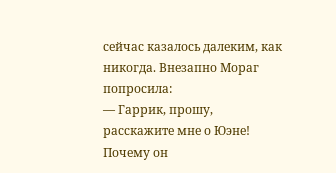сейчас казалось далеким, как никогда. Внезапно Мораг попросила:
— Гаррик, прошу, расскажите мне о Юэне! Почему он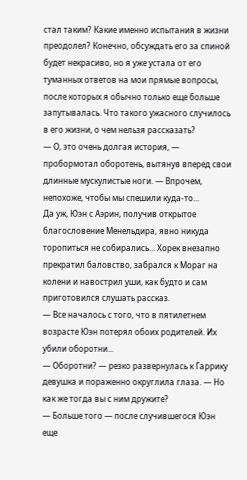стал таким? Какие именно испытания в жизни преодолел? Конечно, обсуждать его за спиной будет некрасиво, но я уже устала от его туманных ответов на мои прямые вопросы, после которых я обычно только еще больше запутывалась. Что такого ужасного случилось в его жизни, о чем нельзя рассказать?
— О, это очень долгая история, — пробормотал оборотень, вытянув вперед свои длинные мускулистые ноги. — Впрочем, непохоже, чтобы мы спешили куда-то...
Да уж, Юэн с Аэрин, получив открытое благословение Менельдира, явно никуда торопиться не собирались... Хорек внезапно прекратил баловство, забрался к Мораг на колени и навострил уши, как будто и сам приготовился слушать рассказ.
— Все началось с того, что в пятилетнем возрасте Юэн потерял обоих родителей. Их убили оборотни...
— Оборотни? — резко развернулась к Гаррику девушка и пораженно округлила глаза. — Но как же тогда вы с ним дружите?
— Больше того — после случившегося Юэн еще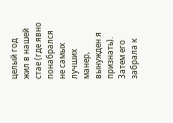целый год жил в нашей стае (где явно понабрался не самых лучших манер, вынужден я признать). Затем его забрала к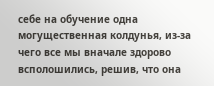себе на обучение одна могущественная колдунья, из-за чего все мы вначале здорово всполошились, решив, что она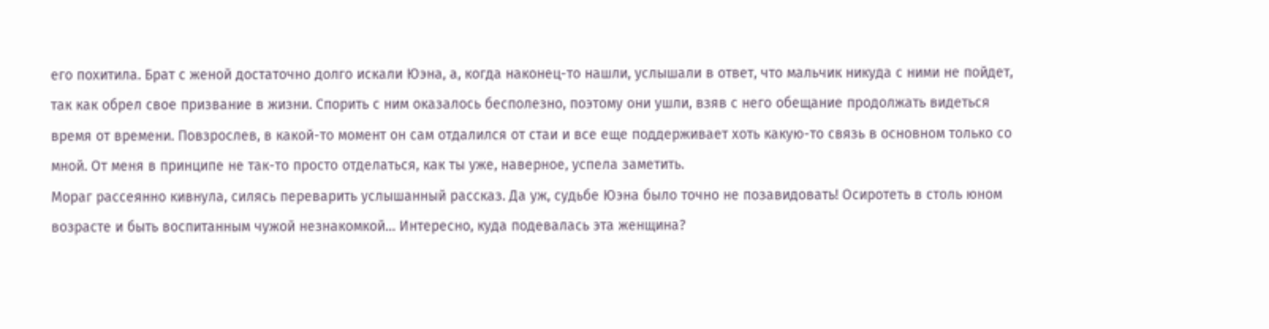его похитила. Брат с женой достаточно долго искали Юэна, а, когда наконец-то нашли, услышали в ответ, что мальчик никуда с ними не пойдет, так как обрел свое призвание в жизни. Спорить с ним оказалось бесполезно, поэтому они ушли, взяв с него обещание продолжать видеться время от времени. Повзрослев, в какой-то момент он сам отдалился от стаи и все еще поддерживает хоть какую-то связь в основном только со мной. От меня в принципе не так-то просто отделаться, как ты уже, наверное, успела заметить.
Мораг рассеянно кивнула, силясь переварить услышанный рассказ. Да уж, судьбе Юэна было точно не позавидовать! Осиротеть в столь юном возрасте и быть воспитанным чужой незнакомкой… Интересно, куда подевалась эта женщина?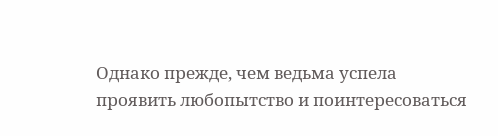Однако прежде, чем ведьма успела проявить любопытство и поинтересоваться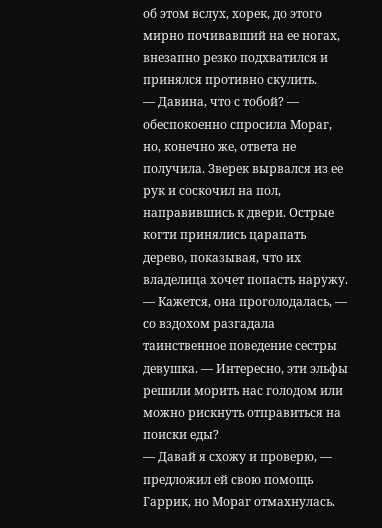об этом вслух, хорек, до этого мирно почивавший на ее ногах, внезапно резко подхватился и принялся противно скулить.
— Давина, что с тобой? — обеспокоенно спросила Мораг, но, конечно же, ответа не получила. Зверек вырвался из ее рук и соскочил на пол, направившись к двери. Острые когти принялись царапать дерево, показывая, что их владелица хочет попасть наружу.
— Кажется, она проголодалась, — со вздохом разгадала таинственное поведение сестры девушка. — Интересно, эти эльфы решили морить нас голодом или можно рискнуть отправиться на поиски еды?
— Давай я схожу и проверю, — предложил ей свою помощь Гаррик, но Мораг отмахнулась.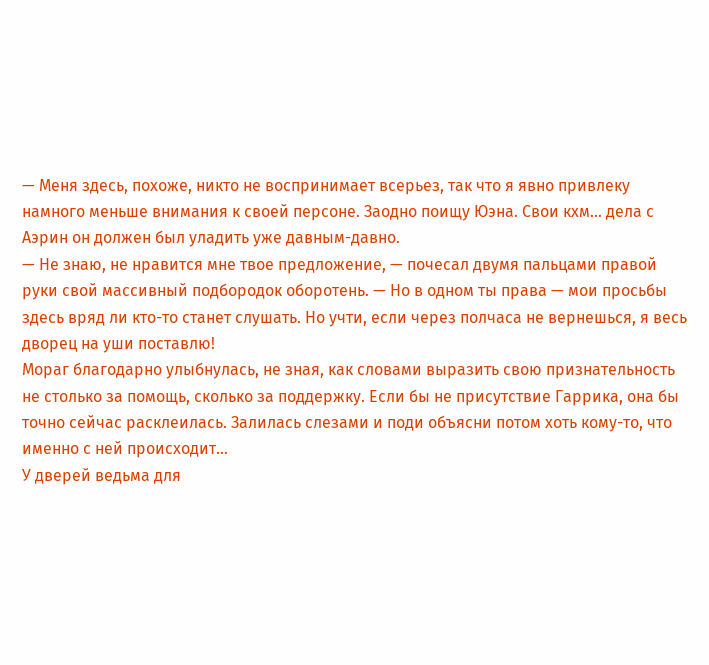— Меня здесь, похоже, никто не воспринимает всерьез, так что я явно привлеку намного меньше внимания к своей персоне. Заодно поищу Юэна. Свои кхм… дела с Аэрин он должен был уладить уже давным-давно.
— Не знаю, не нравится мне твое предложение, — почесал двумя пальцами правой руки свой массивный подбородок оборотень. — Но в одном ты права — мои просьбы здесь вряд ли кто-то станет слушать. Но учти, если через полчаса не вернешься, я весь дворец на уши поставлю!
Мораг благодарно улыбнулась, не зная, как словами выразить свою признательность не столько за помощь, сколько за поддержку. Если бы не присутствие Гаррика, она бы точно сейчас расклеилась. Залилась слезами и поди объясни потом хоть кому-то, что именно с ней происходит…
У дверей ведьма для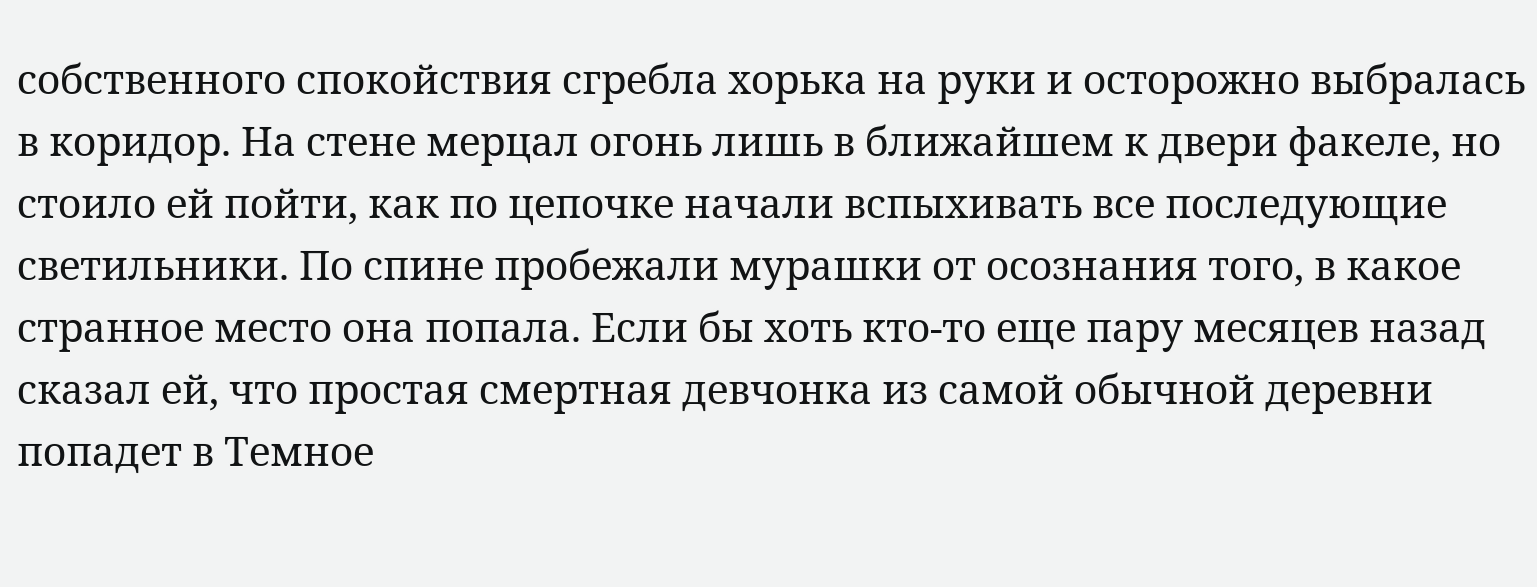собственного спокойствия сгребла хорька на руки и осторожно выбралась в коридор. На стене мерцал огонь лишь в ближайшем к двери факеле, но стоило ей пойти, как по цепочке начали вспыхивать все последующие светильники. По спине пробежали мурашки от осознания того, в какое странное место она попала. Если бы хоть кто-то еще пару месяцев назад сказал ей, что простая смертная девчонка из самой обычной деревни попадет в Темное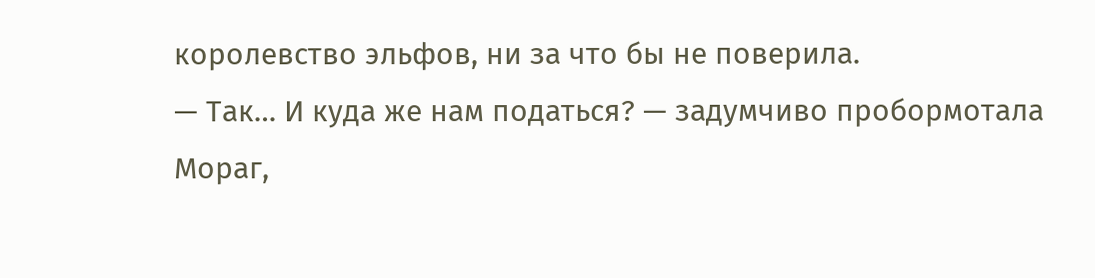королевство эльфов, ни за что бы не поверила.
— Так… И куда же нам податься? — задумчиво пробормотала Мораг,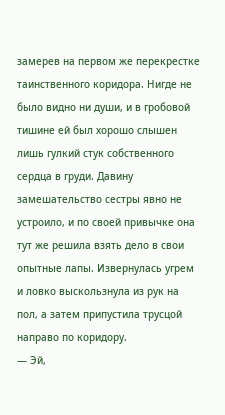замерев на первом же перекрестке таинственного коридора. Нигде не было видно ни души, и в гробовой тишине ей был хорошо слышен лишь гулкий стук собственного сердца в груди. Давину замешательство сестры явно не устроило, и по своей привычке она тут же решила взять дело в свои опытные лапы. Извернулась угрем и ловко выскользнула из рук на пол, а затем припустила трусцой направо по коридору.
— Эй,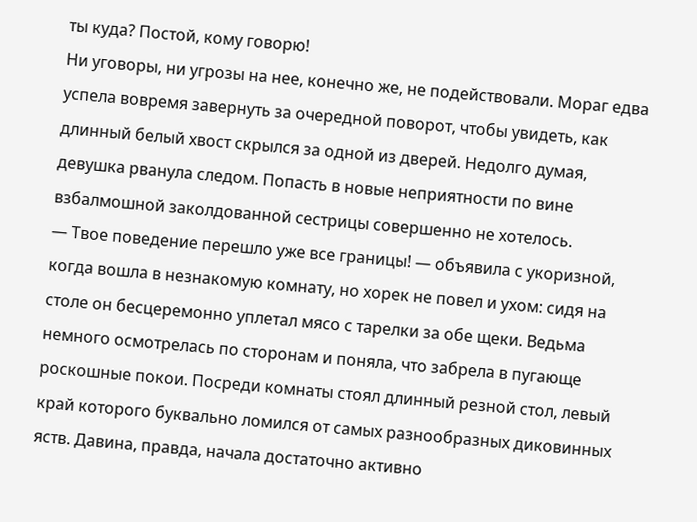ты куда? Постой, кому говорю!
Ни уговоры, ни угрозы на нее, конечно же, не подействовали. Мораг едва успела вовремя завернуть за очередной поворот, чтобы увидеть, как длинный белый хвост скрылся за одной из дверей. Недолго думая, девушка рванула следом. Попасть в новые неприятности по вине взбалмошной заколдованной сестрицы совершенно не хотелось.
— Твое поведение перешло уже все границы! — объявила с укоризной, когда вошла в незнакомую комнату, но хорек не повел и ухом: сидя на столе он бесцеремонно уплетал мясо с тарелки за обе щеки. Ведьма немного осмотрелась по сторонам и поняла, что забрела в пугающе роскошные покои. Посреди комнаты стоял длинный резной стол, левый край которого буквально ломился от самых разнообразных диковинных яств. Давина, правда, начала достаточно активно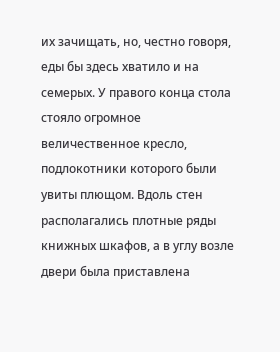их зачищать, но, честно говоря, еды бы здесь хватило и на семерых. У правого конца стола стояло огромное величественное кресло, подлокотники которого были увиты плющом. Вдоль стен располагались плотные ряды книжных шкафов, а в углу возле двери была приставлена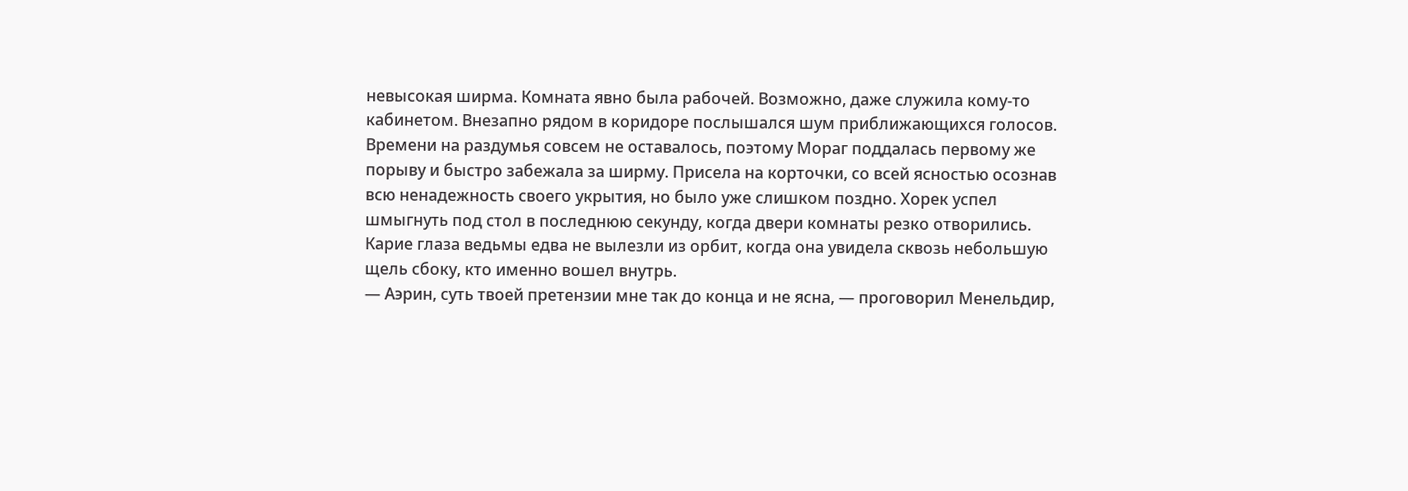невысокая ширма. Комната явно была рабочей. Возможно, даже служила кому-то кабинетом. Внезапно рядом в коридоре послышался шум приближающихся голосов. Времени на раздумья совсем не оставалось, поэтому Мораг поддалась первому же порыву и быстро забежала за ширму. Присела на корточки, со всей ясностью осознав всю ненадежность своего укрытия, но было уже слишком поздно. Хорек успел шмыгнуть под стол в последнюю секунду, когда двери комнаты резко отворились. Карие глаза ведьмы едва не вылезли из орбит, когда она увидела сквозь небольшую щель сбоку, кто именно вошел внутрь.
— Аэрин, суть твоей претензии мне так до конца и не ясна, — проговорил Менельдир,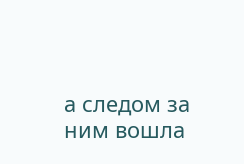а следом за ним вошла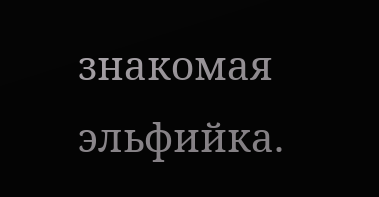знакомая эльфийка.